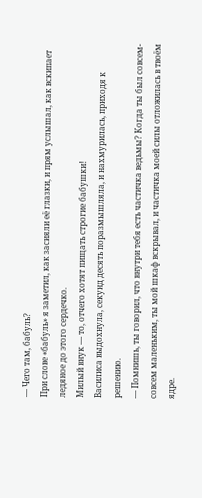— Чего там, бабуль?
При слове «бабуль» я заметил, как засияли её глазки, и прям услышал, как вскипает ледяное до этого сердечко.
Милый внук — то, отчего хотят пищать строгие бабушки!
Василиса выдохнула, секунд десять поразмышляла, и нахмурилась, приходя к решению.
— Помнишь, ты говорил, что внутри тебя есть частичка ведьмы? Когда ты был совсем-совсем маленьким, ты мой шкаф вскрывал, и частичка моей силы отложилась в твоём ядре.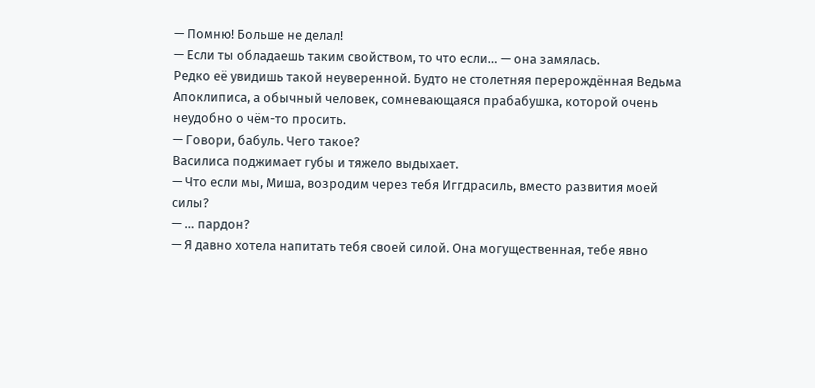— Помню! Больше не делал!
— Если ты обладаешь таким свойством, то что если… — она замялась.
Редко её увидишь такой неуверенной. Будто не столетняя перерождённая Ведьма Апоклиписа, а обычный человек, сомневающаяся прабабушка, которой очень неудобно о чём-то просить.
— Говори, бабуль. Чего такое?
Василиса поджимает губы и тяжело выдыхает.
— Что если мы, Миша, возродим через тебя Иггдрасиль, вместо развития моей силы?
— … пардон?
— Я давно хотела напитать тебя своей силой. Она могущественная, тебе явно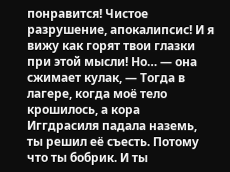понравится! Чистое разрушение, апокалипсис! И я вижу как горят твои глазки при этой мысли! Но… — она сжимает кулак, — Тогда в лагере, когда моё тело крошилось, а кора Иггдрасиля падала наземь, ты решил её съесть. Потому что ты бобрик. И ты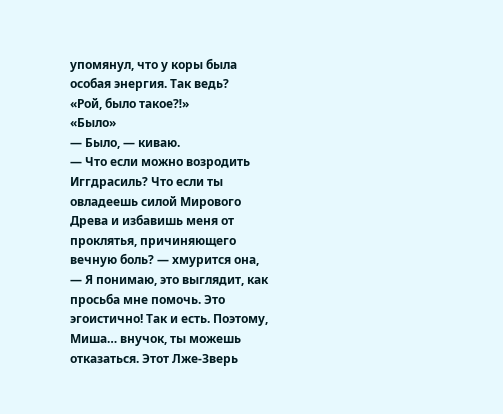упомянул, что у коры была особая энергия. Так ведь?
«Рой, было такое⁈»
«Было»
— Было, — киваю.
— Что если можно возродить Иггдрасиль? Что если ты овладеешь силой Мирового Древа и избавишь меня от проклятья, причиняющего вечную боль? — хмурится она, — Я понимаю, это выглядит, как просьба мне помочь. Это эгоистично! Так и есть. Поэтому, Миша… внучок, ты можешь отказаться. Этот Лже-Зверь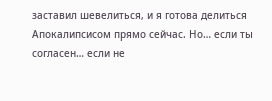заставил шевелиться, и я готова делиться Апокалипсисом прямо сейчас. Но… если ты согласен… если не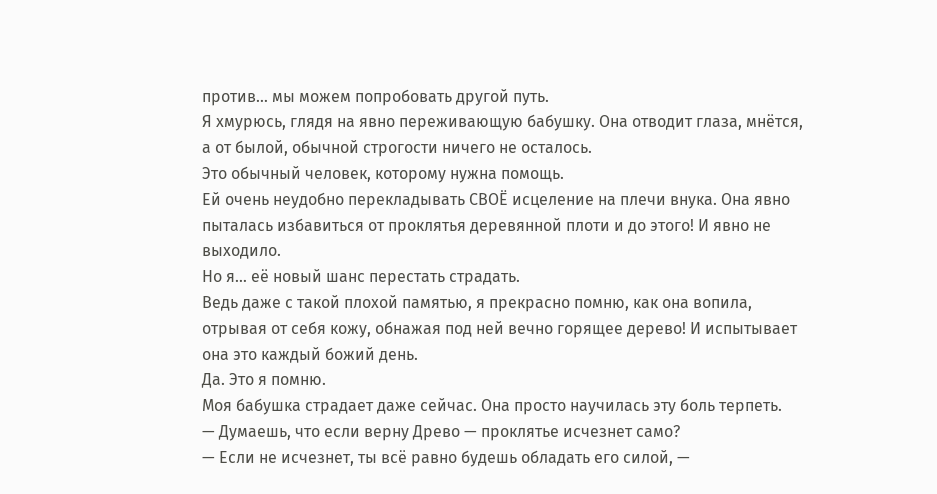против… мы можем попробовать другой путь.
Я хмурюсь, глядя на явно переживающую бабушку. Она отводит глаза, мнётся, а от былой, обычной строгости ничего не осталось.
Это обычный человек, которому нужна помощь.
Ей очень неудобно перекладывать СВОË исцеление на плечи внука. Она явно пыталась избавиться от проклятья деревянной плоти и до этого! И явно не выходило.
Но я… её новый шанс перестать страдать.
Ведь даже с такой плохой памятью, я прекрасно помню, как она вопила, отрывая от себя кожу, обнажая под ней вечно горящее дерево! И испытывает она это каждый божий день.
Да. Это я помню.
Моя бабушка страдает даже сейчас. Она просто научилась эту боль терпеть.
— Думаешь, что если верну Древо — проклятье исчезнет само?
— Если не исчезнет, ты всё равно будешь обладать его силой, —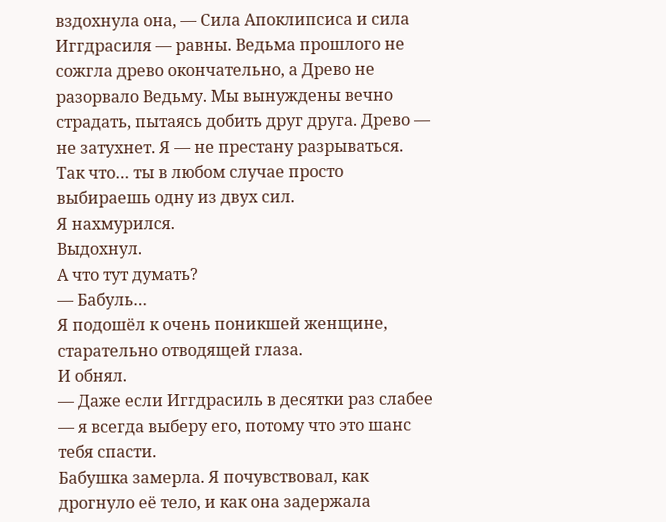вздохнула она, — Сила Апоклипсиса и сила Иггдрасиля — равны. Ведьма прошлого не сожгла древо окончательно, а Древо не разорвало Ведьму. Мы вынуждены вечно страдать, пытаясь добить друг друга. Древо — не затухнет. Я — не престану разрываться. Так что… ты в любом случае просто выбираешь одну из двух сил.
Я нахмурился.
Выдохнул.
А что тут думать?
— Бабуль…
Я подошёл к очень поникшей женщине, старательно отводящей глаза.
И обнял.
— Даже если Иггдрасиль в десятки раз слабее — я всегда выберу его, потому что это шанс тебя спасти.
Бабушка замерла. Я почувствовал, как дрогнуло её тело, и как она задержала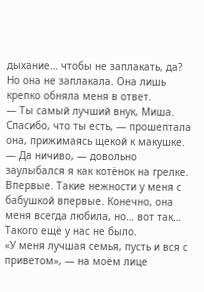дыхание… чтобы не заплакать, да?
Но она не заплакала. Она лишь крепко обняла меня в ответ.
— Ты самый лучший внук, Миша. Спасибо, что ты есть, — прошептала она, прижимаясь щекой к макушке.
— Да ничиво, — довольно заулыбался я как котёнок на грелке.
Впервые. Такие нежности у меня с бабушкой впервые. Конечно, она меня всегда любила, но… вот так…
Такого ещё у нас не было.
«У меня лучшая семья, пусть и вся с приветом», — на моём лице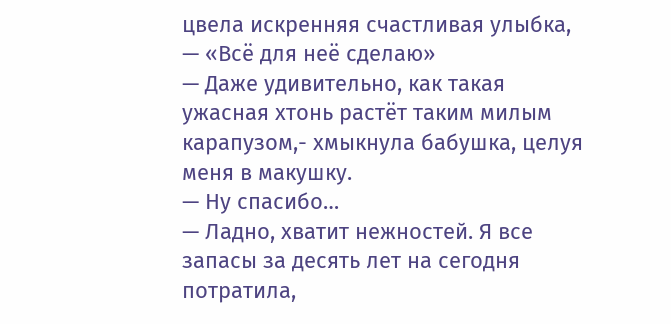цвела искренняя счастливая улыбка, — «Всё для неё сделаю»
— Даже удивительно, как такая ужасная хтонь растёт таким милым карапузом,- хмыкнула бабушка, целуя меня в макушку.
— Ну спасибо…
— Ладно, хватит нежностей. Я все запасы за десять лет на сегодня потратила,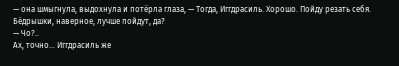— она шмыгнула, выдохнула и потёрла глаза, — Тогда, Иггдрасиль. Хорошо. Пойду резать себя. Бёдрышки, наверное, лучше пойдут, да?
— Чо?..
Ах, точно… Иггдрасиль же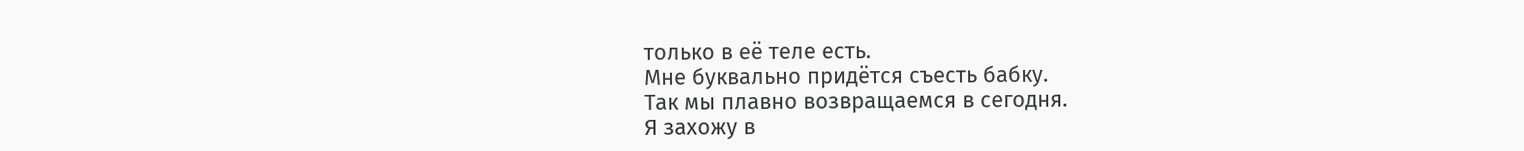только в её теле есть.
Мне буквально придётся съесть бабку.
Так мы плавно возвращаемся в сегодня.
Я захожу в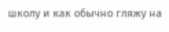школу и как обычно гляжу на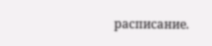расписание.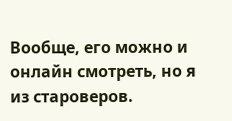Вообще, его можно и онлайн смотреть, но я из староверов.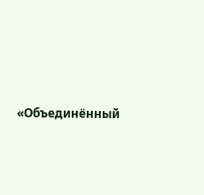«Объединённый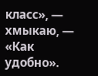класс», — хмыкаю, — «Как удобно».